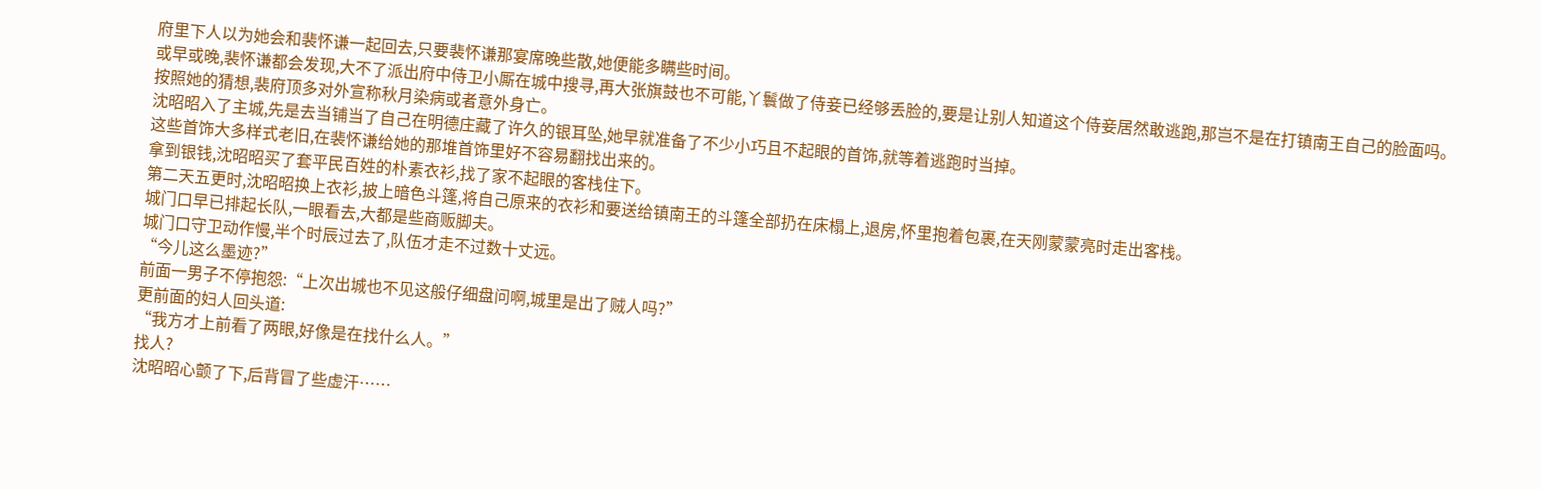府里下人以为她会和裴怀谦一起回去,只要裴怀谦那宴席晚些散,她便能多瞒些时间。
或早或晚,裴怀谦都会发现,大不了派出府中侍卫小厮在城中搜寻,再大张旗鼓也不可能,丫鬟做了侍妾已经够丢脸的,要是让别人知道这个侍妾居然敢逃跑,那岂不是在打镇南王自己的脸面吗。
按照她的猜想,裴府顶多对外宣称秋月染病或者意外身亡。
沈昭昭入了主城,先是去当铺当了自己在明德庄藏了许久的银耳坠,她早就准备了不少小巧且不起眼的首饰,就等着逃跑时当掉。
这些首饰大多样式老旧,在裴怀谦给她的那堆首饰里好不容易翻找出来的。
拿到银钱,沈昭昭买了套平民百姓的朴素衣衫,找了家不起眼的客栈住下。
第二天五更时,沈昭昭换上衣衫,披上暗色斗篷,将自己原来的衣衫和要送给镇南王的斗篷全部扔在床榻上,退房,怀里抱着包裹,在天刚蒙蒙亮时走出客栈。
城门口早已排起长队,一眼看去,大都是些商贩脚夫。
城门口守卫动作慢,半个时辰过去了,队伍才走不过数十丈远。
“今儿这么墨迹?”
前面一男子不停抱怨:“上次出城也不见这般仔细盘问啊,城里是出了贼人吗?”
更前面的妇人回头道:
“我方才上前看了两眼,好像是在找什么人。”
找人?
沈昭昭心颤了下,后背冒了些虚汗……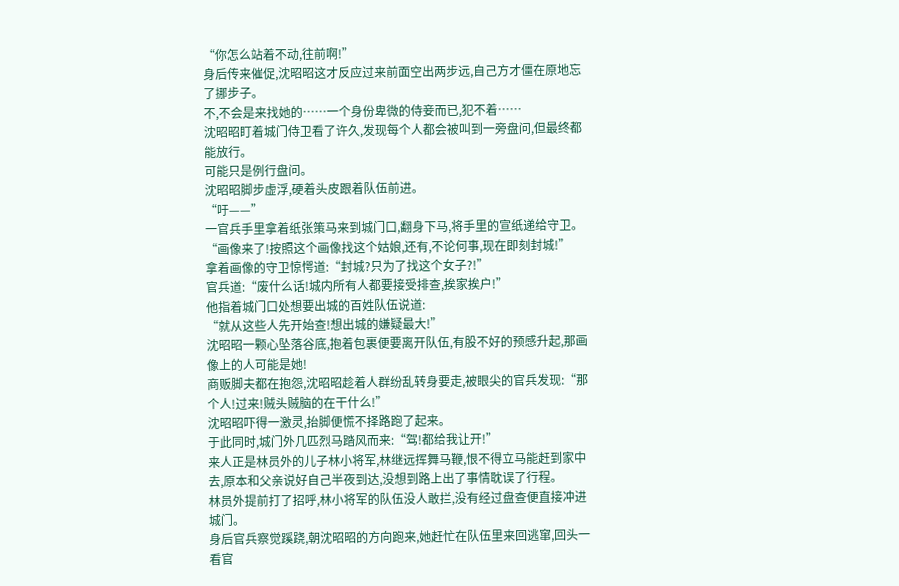“你怎么站着不动,往前啊!”
身后传来催促,沈昭昭这才反应过来前面空出两步远,自己方才僵在原地忘了挪步子。
不,不会是来找她的……一个身份卑微的侍妾而已,犯不着……
沈昭昭盯着城门侍卫看了许久,发现每个人都会被叫到一旁盘问,但最终都能放行。
可能只是例行盘问。
沈昭昭脚步虚浮,硬着头皮跟着队伍前进。
“吁——”
一官兵手里拿着纸张策马来到城门口,翻身下马,将手里的宣纸递给守卫。
“画像来了!按照这个画像找这个姑娘,还有,不论何事,现在即刻封城!”
拿着画像的守卫惊愕道:“封城?只为了找这个女子?!”
官兵道:“废什么话!城内所有人都要接受排查,挨家挨户!”
他指着城门口处想要出城的百姓队伍说道:
“就从这些人先开始查!想出城的嫌疑最大!”
沈昭昭一颗心坠落谷底,抱着包裹便要离开队伍,有股不好的预感升起,那画像上的人可能是她!
商贩脚夫都在抱怨,沈昭昭趁着人群纷乱转身要走,被眼尖的官兵发现:“那个人!过来!贼头贼脑的在干什么!”
沈昭昭吓得一激灵,抬脚便慌不择路跑了起来。
于此同时,城门外几匹烈马踏风而来:“驾!都给我让开!”
来人正是林员外的儿子林小将军,林继远挥舞马鞭,恨不得立马能赶到家中去,原本和父亲说好自己半夜到达,没想到路上出了事情耽误了行程。
林员外提前打了招呼,林小将军的队伍没人敢拦,没有经过盘查便直接冲进城门。
身后官兵察觉蹊跷,朝沈昭昭的方向跑来,她赶忙在队伍里来回逃窜,回头一看官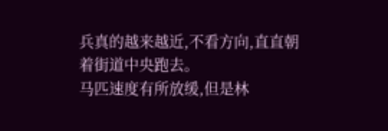兵真的越来越近,不看方向,直直朝着街道中央跑去。
马匹速度有所放缓,但是林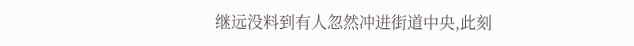继远没料到有人忽然冲进街道中央,此刻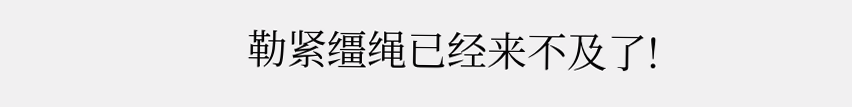勒紧缰绳已经来不及了!